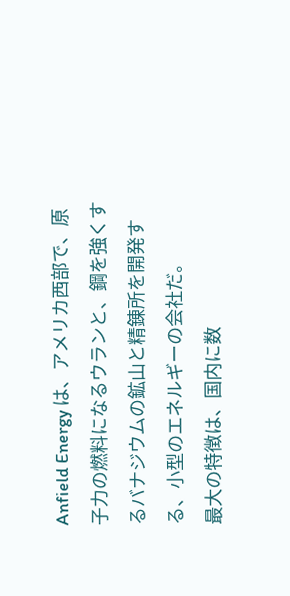Anfield Energy は、アメリカ西部で、原子力の燃料になるウランと、鋼を強くするバナジウムの鉱山と精錬所を開発する、小型のエネルギーの会社だ。
最大の特徴は、国内に数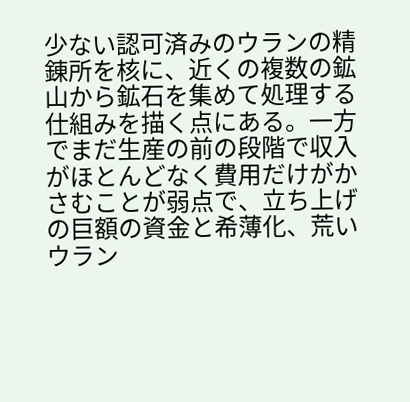少ない認可済みのウランの精錬所を核に、近くの複数の鉱山から鉱石を集めて処理する仕組みを描く点にある。一方でまだ生産の前の段階で収入がほとんどなく費用だけがかさむことが弱点で、立ち上げの巨額の資金と希薄化、荒いウラン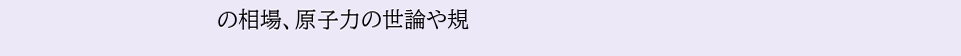の相場、原子力の世論や規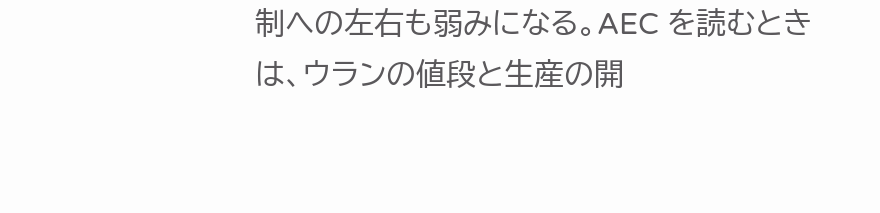制への左右も弱みになる。AEC を読むときは、ウランの値段と生産の開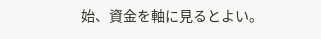始、資金を軸に見るとよい。